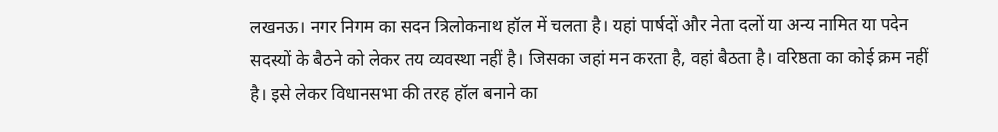लखनऊ। नगर निगम का सदन त्रिलोकनाथ हॉल में चलता है। यहां पार्षदों और नेता दलों या अन्य नामित या पदेन सदस्यों के बैठने को लेकर तय व्यवस्था नहीं है। जिसका जहां मन करता है, वहां बैठता है। वरिष्ठता का कोई क्रम नहीं है। इसे लेकर विधानसभा की तरह हॉल बनाने का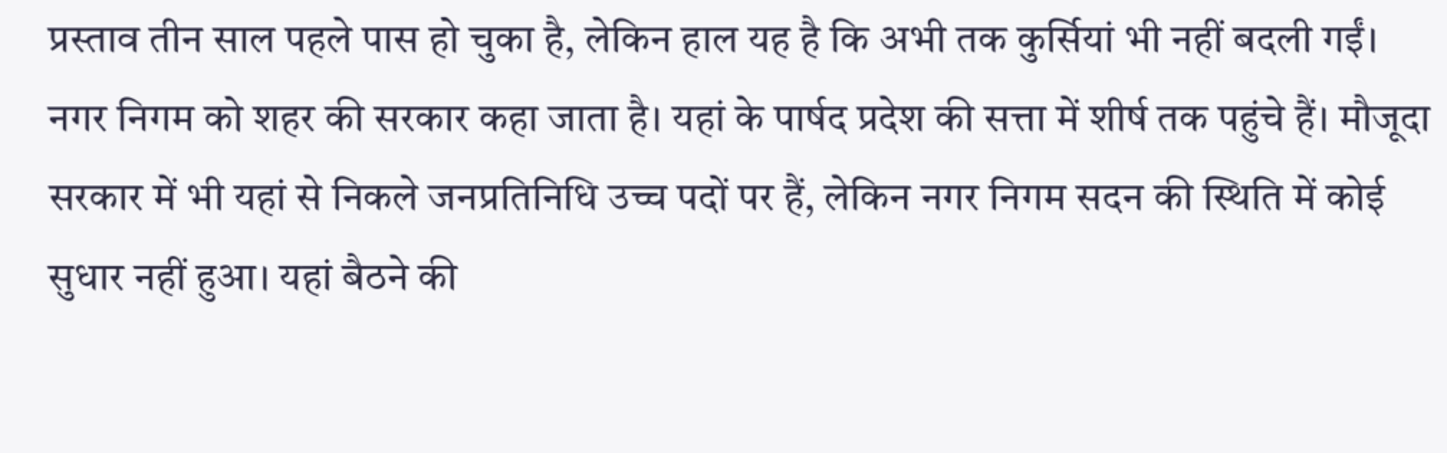प्रस्ताव तीन साल पहले पास हो चुका है, लेकिन हाल यह है कि अभी तक कुर्सियां भी नहीं बदली गईं।
नगर निगम को शहर की सरकार कहा जाता है। यहां के पार्षद प्रदेश की सत्ता में शीर्ष तक पहुंचे हैं। मौजूदा सरकार में भी यहां से निकले जनप्रतिनिधि उच्च पदों पर हैं, लेकिन नगर निगम सदन की स्थिति में कोई सुधार नहीं हुआ। यहां बैठने की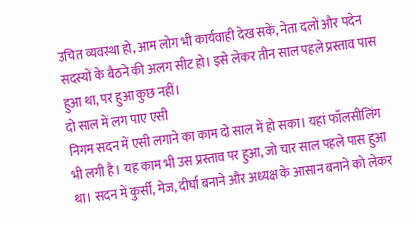उचित व्यवस्था हो, आम लोग भी कार्यवाही देख सकें, नेता दलों और पदेन सदस्यों के बैठने की अलग सीट हो। इसे लेकर तीन साल पहले प्रस्ताव पास हुआ था, पर हुआ कुछ नहीं।
दो साल में लग पाए एसी
निगम सदन में एसी लगाने का काम दो साल में हो सका। यहां फॉलसीलिंग भी लगी है। यह काम भी उस प्रस्ताव पर हुआ, जो चार साल पहले पास हुआ था। सदन में कुर्सी, मेज, दीर्घा बनाने और अध्यक्ष के आसान बनाने को लेकर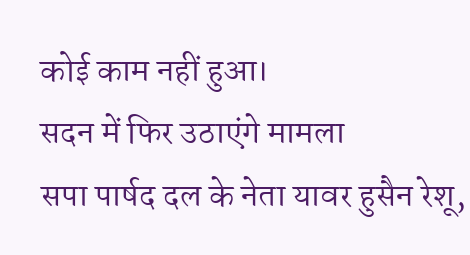कोई काम नहीं हुआ।
सदन में फिर उठाएंगे मामला
सपा पार्षद दल के नेता यावर हुसैन रेशू,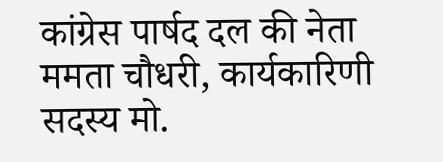कांग्रेस पार्षद दल की नेता ममता चौधरी, कार्यकारिणी सदस्य मो.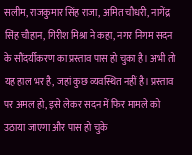सलीम, राजकुमार सिंह राजा, अमित चौधरी, नागेंद्र सिंह चौहान, गिरीश मिश्रा ने कहा, नगर निगम सदन के सौंदर्यीकरण का प्रस्ताव पास हो चुका है। अभी तो यह हाल भर है, जहां कुछ व्यवस्थित नहीं है। प्रस्ताव पर अमल हो, इसे लेकर सदन में फिर मामले को उठाया जाएगा और पास हो चुके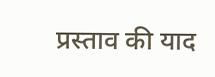प्रस्ताव की याद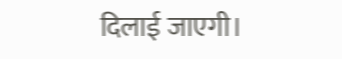दिलाई जाएगी।